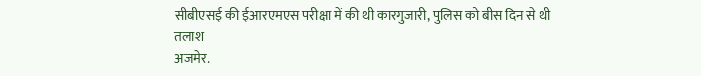सीबीएसई की ईआरएमएस परीक्षा में की थी कारगुजारी, पुलिस को बीस दिन से थी तलाश
अजमेर.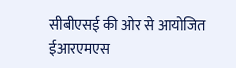सीबीएसई की ओर से आयोजित ईआरएमएस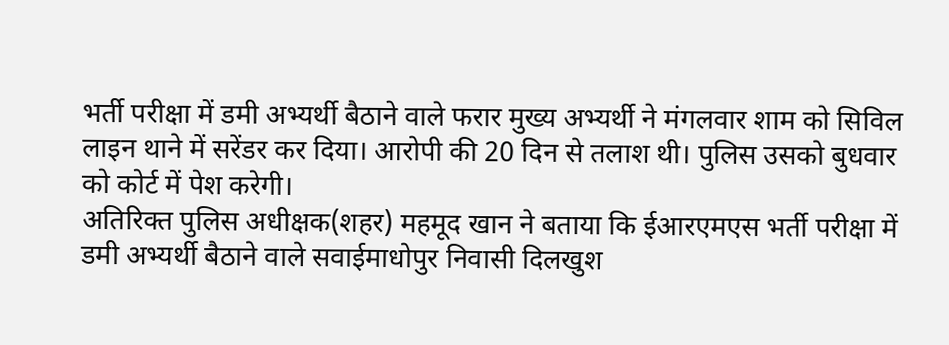भर्ती परीक्षा में डमी अभ्यर्थी बैठाने वाले फरार मुख्य अभ्यर्थी ने मंगलवार शाम को सिविल लाइन थाने में सरेंडर कर दिया। आरोपी की 20 दिन से तलाश थी। पुलिस उसको बुधवार को कोर्ट में पेश करेगी।
अतिरिक्त पुलिस अधीक्षक(शहर) महमूद खान ने बताया कि ईआरएमएस भर्ती परीक्षा में डमी अभ्यर्थी बैठाने वाले सवाईमाधोपुर निवासी दिलखुश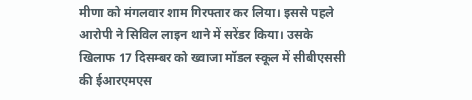मीणा को मंगलवार शाम गिरफ्तार कर लिया। इससे पहले आरोपी ने सिविल लाइन थाने में सरेंडर किया। उसके खिलाफ 17 दिसम्बर को ख्वाजा मॉडल स्कूल में सीबीएससी की ईआरएमएस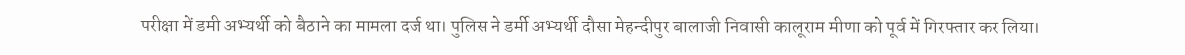परीक्षा में डमी अभ्यर्थी को बैठाने का मामला दर्ज था। पुलिस ने डर्मी अभ्यर्थी दौसा मेहन्दीपुर बालाजी निवासी कालूराम मीणा को पूर्व में गिरफ्तार कर लिया।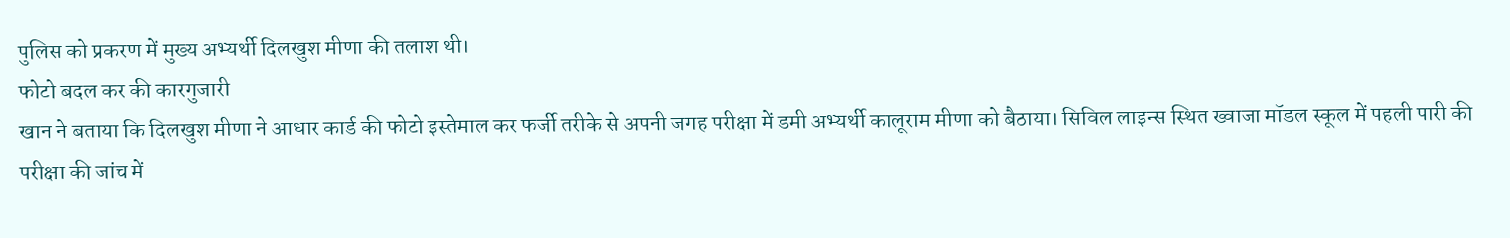पुलिस को प्रकरण में मुख्य अभ्यर्थी दिलखुश मीणा की तलाश थी।
फोटो बदल कर की कारगुजारी
खान ने बताया कि दिलखुश मीणा ने आधार कार्ड की फोटो इस्तेमाल कर फर्जी तरीके से अपनी जगह परीक्षा में डमी अभ्यर्थी कालूराम मीणा को बैठाया। सिविल लाइन्स स्थित ख्वाजा मॉडल स्कूल में पहली पारी की परीक्षा की जांच में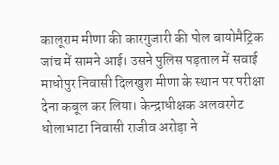कालूराम मीणा की कारगुजारी की पोल बायोमैट्रिक जांच में सामने आई। उसने पुलिस पड़ताल में सवाई माधोपुर निवासी दिलखुश मीणा के स्थान पर परीक्षा देना कबूल कर लिया। केन्द्राधीक्षक अलवरगेट धोलाभाटा निवासी राजीव अरोड़ा ने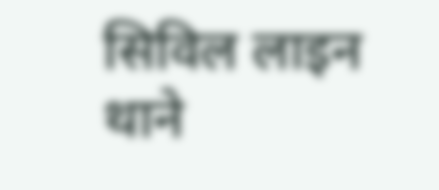सिविल लाइन थाने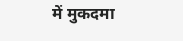में मुकदमा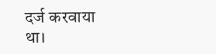दर्ज करवाया था।